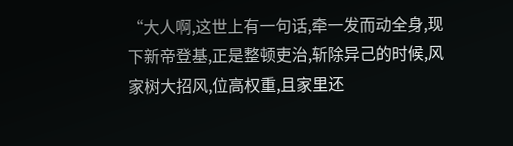“大人啊,这世上有一句话,牵一发而动全身,现下新帝登基,正是整顿吏治,斩除异己的时候,风家树大招风,位高权重,且家里还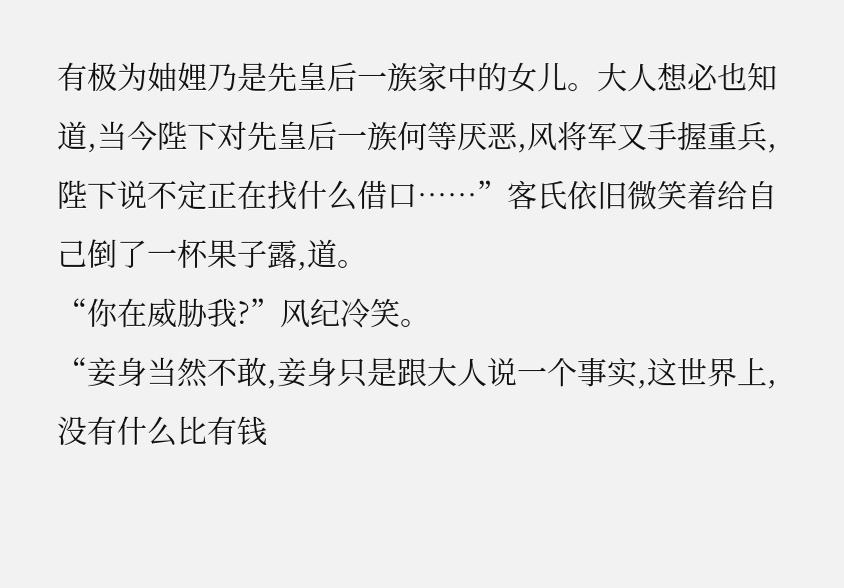有极为妯娌乃是先皇后一族家中的女儿。大人想必也知道,当今陛下对先皇后一族何等厌恶,风将军又手握重兵,陛下说不定正在找什么借口……”客氏依旧微笑着给自己倒了一杯果子露,道。
“你在威胁我?”风纪冷笑。
“妾身当然不敢,妾身只是跟大人说一个事实,这世界上,没有什么比有钱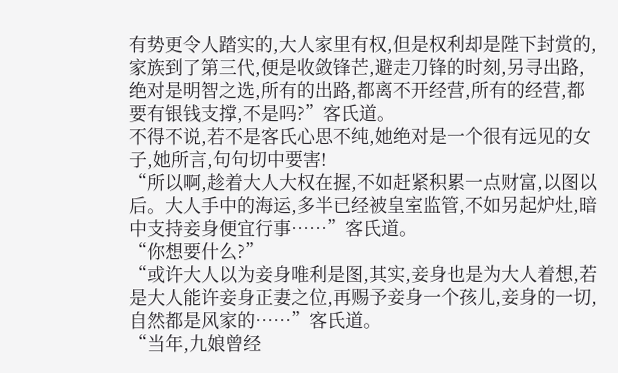有势更令人踏实的,大人家里有权,但是权利却是陛下封赏的,家族到了第三代,便是收敛锋芒,避走刀锋的时刻,另寻出路,绝对是明智之选,所有的出路,都离不开经营,所有的经营,都要有银钱支撑,不是吗?”客氏道。
不得不说,若不是客氏心思不纯,她绝对是一个很有远见的女子,她所言,句句切中要害!
“所以啊,趁着大人大权在握,不如赶紧积累一点财富,以图以后。大人手中的海运,多半已经被皇室监管,不如另起炉灶,暗中支持妾身便宜行事……”客氏道。
“你想要什么?”
“或许大人以为妾身唯利是图,其实,妾身也是为大人着想,若是大人能许妾身正妻之位,再赐予妾身一个孩儿,妾身的一切,自然都是风家的……”客氏道。
“当年,九娘曾经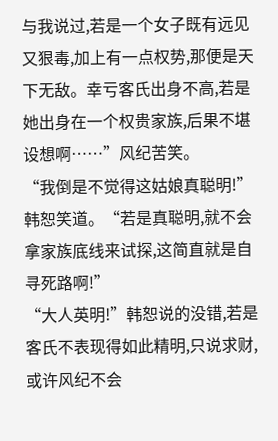与我说过,若是一个女子既有远见又狠毒,加上有一点权势,那便是天下无敌。幸亏客氏出身不高,若是她出身在一个权贵家族,后果不堪设想啊……”风纪苦笑。
“我倒是不觉得这姑娘真聪明!”韩恕笑道。“若是真聪明,就不会拿家族底线来试探,这简直就是自寻死路啊!”
“大人英明!”韩恕说的没错,若是客氏不表现得如此精明,只说求财,或许风纪不会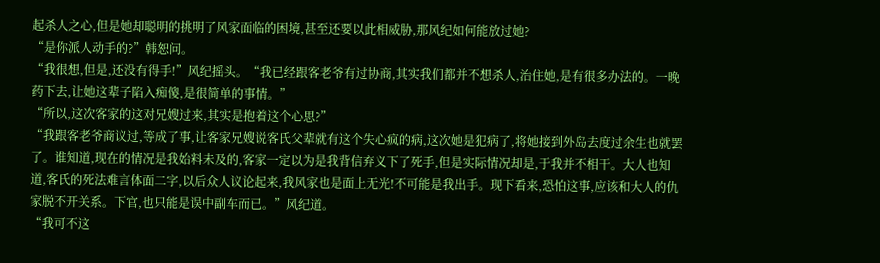起杀人之心,但是她却聪明的挑明了风家面临的困境,甚至还要以此相威胁,那风纪如何能放过她?
“是你派人动手的?”韩恕问。
“我很想,但是,还没有得手!”风纪摇头。“我已经跟客老爷有过协商,其实我们都并不想杀人,治住她,是有很多办法的。一晚药下去,让她这辈子陷入痴傻,是很简单的事情。”
“所以,这次客家的这对兄嫂过来,其实是抱着这个心思?”
“我跟客老爷商议过,等成了事,让客家兄嫂说客氏父辈就有这个失心疯的病,这次她是犯病了,将她接到外岛去度过余生也就罢了。谁知道,现在的情况是我始料未及的,客家一定以为是我背信弃义下了死手,但是实际情况却是,于我并不相干。大人也知道,客氏的死法难言体面二字,以后众人议论起来,我风家也是面上无光!不可能是我出手。现下看来,恐怕这事,应该和大人的仇家脱不开关系。下官,也只能是误中副车而已。”风纪道。
“我可不这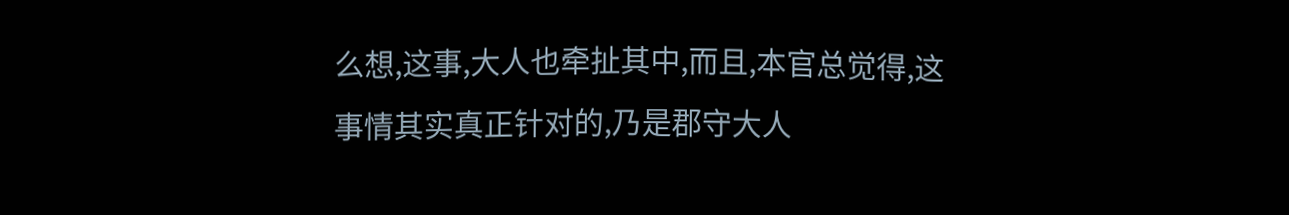么想,这事,大人也牵扯其中,而且,本官总觉得,这事情其实真正针对的,乃是郡守大人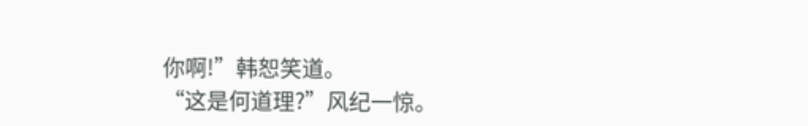你啊!”韩恕笑道。
“这是何道理?”风纪一惊。